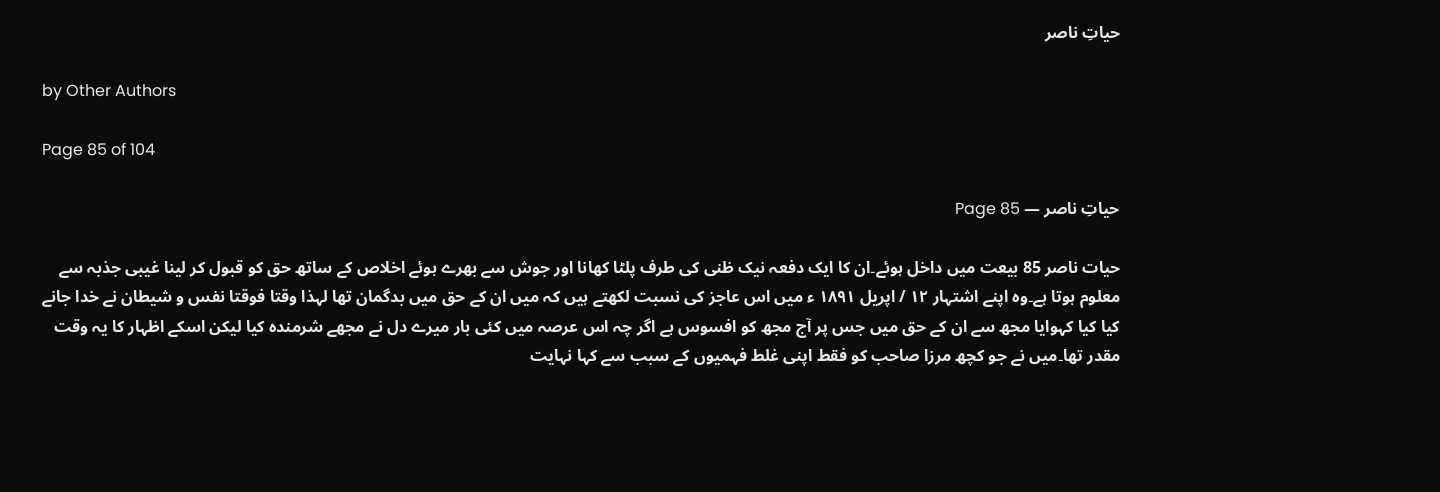حیاتِ ناصر

by Other Authors

Page 85 of 104

حیاتِ ناصر — Page 85

حیات ناصر 85 بیعت میں داخل ہوئے۔ان کا ایک دفعہ نیک ظنی کی طرف پلٹا کھانا اور جوش سے بھرے ہوئے اخلاص کے ساتھ حق کو قبول کر لینا غیبی جذبہ سے معلوم ہوتا ہے۔وہ اپنے اشتہار ۱۲ / اپریل ۱۸۹۱ ء میں اس عاجز کی نسبت لکھتے ہیں کہ میں ان کے حق میں بدگمان تھا لہذا وقتا فوقتا نفس و شیطان نے خدا جانے کیا کیا کہوایا مجھ سے ان کے حق میں جس پر آج مجھ کو افسوس ہے اگر چہ اس عرصہ میں کئی بار میرے دل نے مجھے شرمندہ کیا لیکن اسکے اظہار کا یہ وقت مقدر تھا۔میں نے جو کچھ مرزا صاحب کو فقط اپنی غلط فہمیوں کے سبب سے کہا نہایت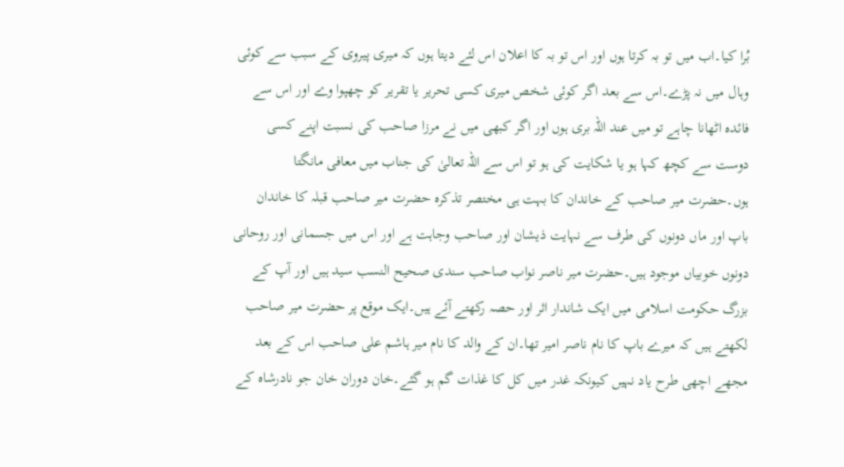بُرا کیا۔اب میں تو بہ کرتا ہوں اور اس تو بہ کا اعلان اس لئے دیتا ہوں کہ میری پیروی کے سبب سے کوئی وہال میں نہ پڑے۔اس سے بعد اگر کوئی شخص میری کسی تحریر یا تقریر کو چھپوا وے اور اس سے فائدہ اٹھانا چاہے تو میں عند اللہ بری ہوں اور اگر کبھی میں نے مرزا صاحب کی نسبت اپنے کسی دوست سے کچھ کہا ہو یا شکایت کی ہو تو اس سے اللہ تعالیٰ کی جناب میں معافی مانگتا ہوں۔حضرت میر صاحب کے خاندان کا بہت ہی مختصر تذکرہ حضرت میر صاحب قبلہ کا خاندان باپ اور ماں دونوں کی طرف سے نہایت ذیشان اور صاحب وجاہت ہے اور اس میں جسمانی اور روحانی دونوں خوبیاں موجود ہیں۔حضرت میر ناصر نواب صاحب سندی صحیح النسب سید ہیں اور آپ کے بزرگ حکومت اسلامی میں ایک شاندار اثر اور حصہ رکھتے آئے ہیں۔ایک موقع پر حضرت میر صاحب لکھتے ہیں کہ میرے باپ کا نام ناصر امیر تھا۔ان کے والد کا نام میر ہاشم علی صاحب اس کے بعد مجھے اچھی طرح یاد نہیں کیونکہ غدر میں کل کا غذات گم ہو گئے۔خان دوران خان جو نادرشاہ کے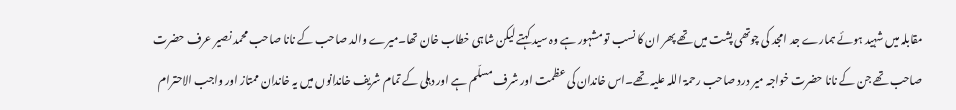مقابلہ میں شہید ہوئے ہمارے جد امجد کی چوتھی پشت میں تھے پھر ان کا نسب تو مشہور ہے وہ سید کہتے لیکن شاہی خطاب خان تھا۔میرے والد صاحب کے نانا صاحب محمد نصیر عرف حضرت صاحب تھے جن کے نانا حضرت خواجہ میر درد صاحب رحمۃ اللہ علیہ تھے۔اس خاندان کی عظمت اور شرف مسلّم ہے اور دہلی کے تمام شریف خاندانوں میں یہ خاندان ممتاز اور واجب الاحترام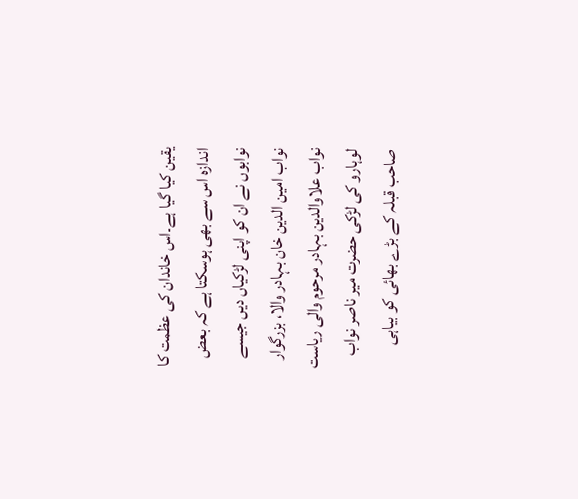یقین کیا گیا ہے۔اس خاندان کی عظمت کا اندازہ اس سے بھی ہوسکتا ہے کہ بعض نوابوں نے ان کو اپنی لڑکیاں دیں جیسے نواب امین الدین خان بہادر والا، بزرگوار نواب علاوالدین بہادر مرحوم والی ریاست لوہارو کی لڑکی حضرت میر ناصر نواب صاحب قبلہ کے بڑے بھائی کو بیاہی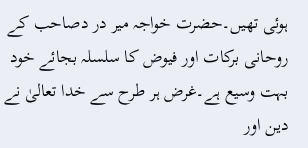ہوئی تھیں۔حضرت خواجہ میر در دصاحب کے روحانی برکات اور فیوض کا سلسلہ بجائے خود بہت وسیع ہے۔غرض ہر طرح سے خدا تعالیٰ نے دین اور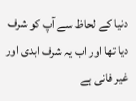دنیا کے لحاظ سے آپ کو شرف دیا تھا اور اب یہ شرف ابدی اور غیر فانی ہے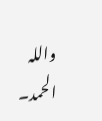واللہ الحمد۔